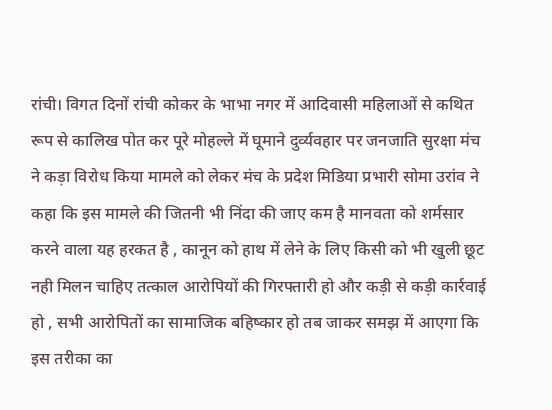रांची। विगत दिनों रांची कोकर के भाभा नगर में आदिवासी महिलाओं से कथित रूप से कालिख पोत कर पूरे मोहल्ले में घूमाने दुर्व्यवहार पर जनजाति सुरक्षा मंच ने कड़ा विरोध किया मामले को लेकर मंच के प्रदेश मिडिया प्रभारी सोमा उरांव ने कहा कि इस मामले की जितनी भी निंदा की जाए कम है मानवता को शर्मसार करने वाला यह हरकत है , कानून को हाथ में लेने के लिए किसी को भी खुली छूट नही मिलन चाहिए तत्काल आरोपियों की गिरफ्तारी हो और कड़ी से कड़ी कार्रवाई हो , सभी आरोपितों का सामाजिक बहिष्कार हो तब जाकर समझ में आएगा कि इस तरीका का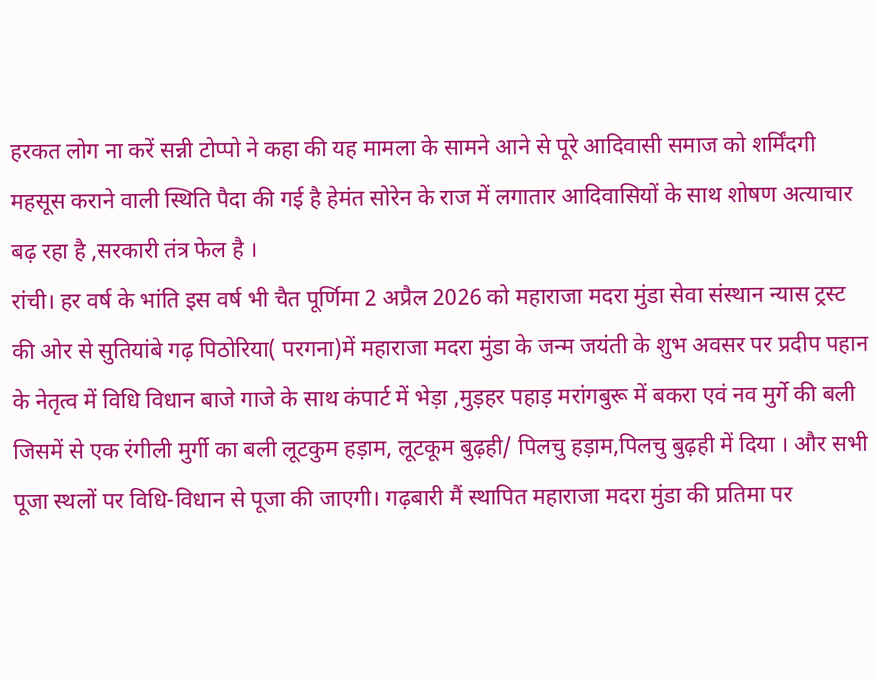हरकत लोग ना करें सन्नी टोप्पो ने कहा की यह मामला के सामने आने से पूरे आदिवासी समाज को शर्मिंदगी महसूस कराने वाली स्थिति पैदा की गई है हेमंत सोरेन के राज में लगातार आदिवासियों के साथ शोषण अत्याचार बढ़ रहा है ,सरकारी तंत्र फेल है ।
रांची। हर वर्ष के भांति इस वर्ष भी चैत पूर्णिमा 2 अप्रैल 2026 को महाराजा मदरा मुंडा सेवा संस्थान न्यास ट्रस्ट की ओर से सुतियांबे गढ़ पिठोरिया( परगना)में महाराजा मदरा मुंडा के जन्म जयंती के शुभ अवसर पर प्रदीप पहान के नेतृत्व में विधि विधान बाजे गाजे के साथ कंपार्ट में भेड़ा ,मुड़हर पहाड़ मरांगबुरू में बकरा एवं नव मुर्गे की बली जिसमें से एक रंगीली मुर्गी का बली लूटकुम हड़ाम, लूटकूम बुढ़ही/ पिलचु हड़ाम,पिलचु बुढ़ही में दिया । और सभी पूजा स्थलों पर विधि-विधान से पूजा की जाएगी। गढ़बारी मैं स्थापित महाराजा मदरा मुंडा की प्रतिमा पर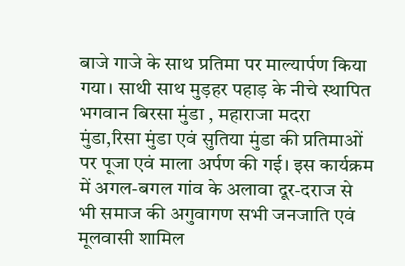बाजे गाजे के साथ प्रतिमा पर माल्यार्पण किया गया। साथी साथ मुड़हर पहाड़ के नीचे स्थापित भगवान बिरसा मुंडा , महाराजा मदरा मुंडा,रिसा मुंडा एवं सुतिया मुंडा की प्रतिमाओं पर पूजा एवं माला अर्पण की गई। इस कार्यक्रम में अगल-बगल गांव के अलावा दूर-दराज से भी समाज की अगुवागण सभी जनजाति एवं मूलवासी शामिल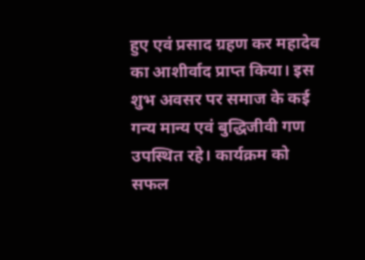हुए एवं प्रसाद ग्रहण कर महादेव का आशीर्वाद प्राप्त किया। इस शुभ अवसर पर समाज के कई गन्य मान्य एवं बुद्धिजीवी गण उपस्थित रहे। कार्यक्रम को सफल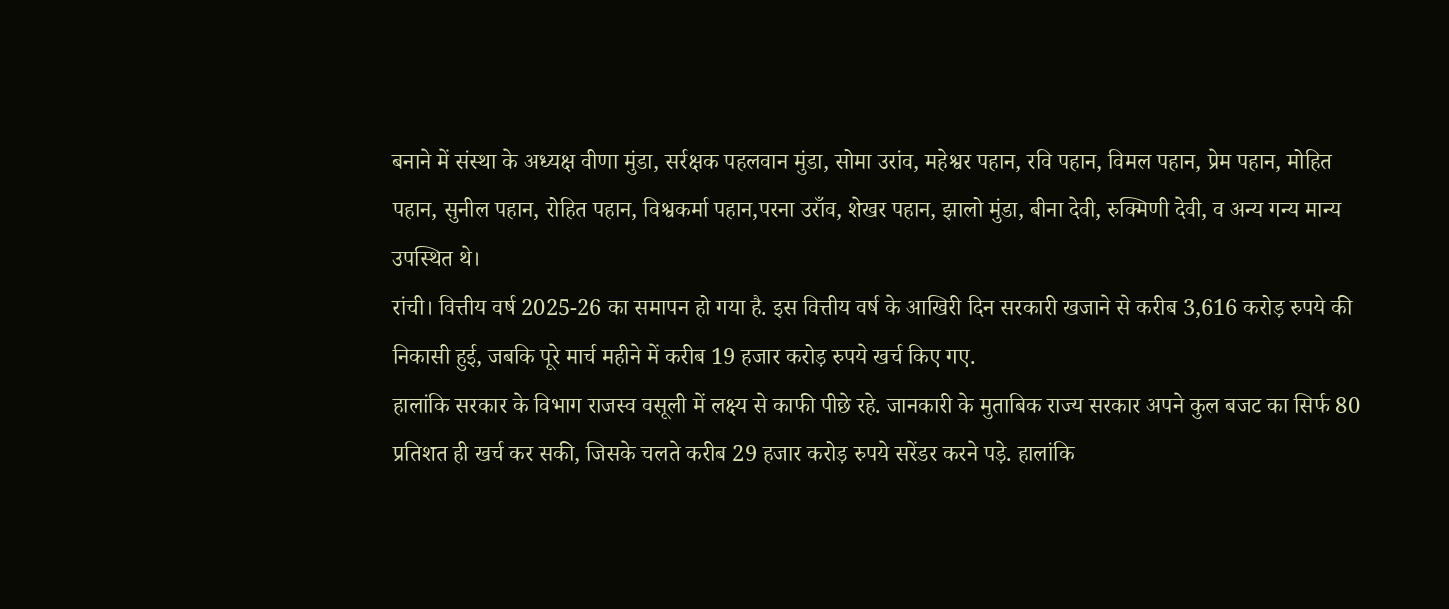बनाने में संस्था के अध्यक्ष वीणा मुंडा, सर्रक्षक पहलवान मुंडा, सोमा उरांव, महेश्वर पहान, रवि पहान, विमल पहान, प्रेम पहान, मोहित पहान, सुनील पहान, रोहित पहान, विश्वकर्मा पहान,परना उराँव, शेखर पहान, झालो मुंडा, बीना देवी, रुक्मिणी देवी, व अन्य गन्य मान्य उपस्थित थे।
रांची। वित्तीय वर्ष 2025-26 का समापन हो गया है. इस वित्तीय वर्ष के आखिरी दिन सरकारी खजाने से करीब 3,616 करोड़ रुपये की निकासी हुई, जबकि पूरे मार्च महीने में करीब 19 हजार करोड़ रुपये खर्च किए गए.
हालांकि सरकार के विभाग राजस्व वसूली में लक्ष्य से काफी पीछे रहे. जानकारी के मुताबिक राज्य सरकार अपने कुल बजट का सिर्फ 80 प्रतिशत ही खर्च कर सकी, जिसके चलते करीब 29 हजार करोड़ रुपये सरेंडर करने पड़े. हालांकि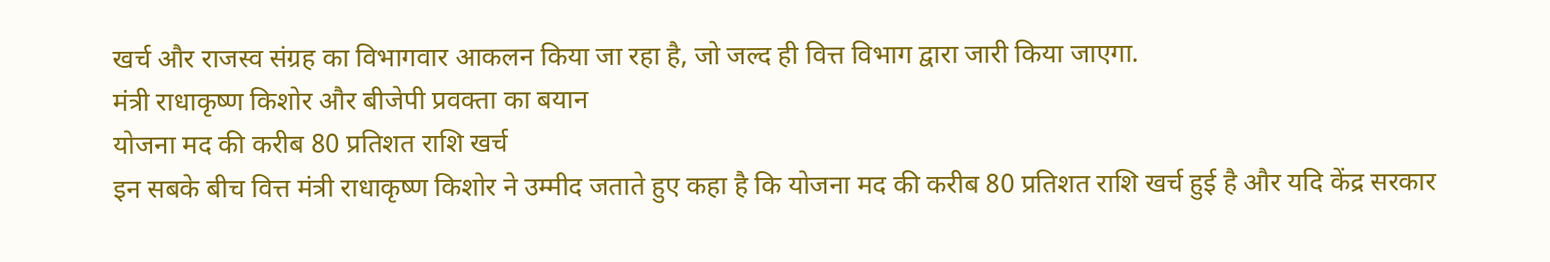खर्च और राजस्व संग्रह का विभागवार आकलन किया जा रहा है, जो जल्द ही वित्त विभाग द्वारा जारी किया जाएगा.
मंत्री राधाकृष्ण किशोर और बीजेपी प्रवक्ता का बयान
योजना मद की करीब 80 प्रतिशत राशि खर्च
इन सबके बीच वित्त मंत्री राधाकृष्ण किशोर ने उम्मीद जताते हुए कहा है कि योजना मद की करीब 80 प्रतिशत राशि खर्च हुई है और यदि केंद्र सरकार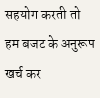सहयोग करती तो हम बजट के अनुरूप खर्च कर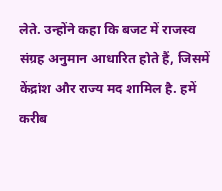लेते. उन्होंने कहा कि बजट में राजस्व संग्रह अनुमान आधारित होते हैं, जिसमें केंद्रांश और राज्य मद शामिल है. हमें करीब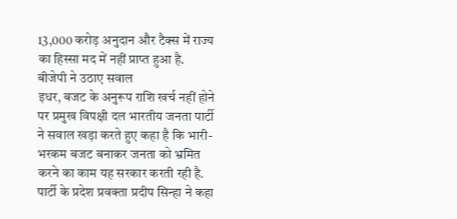13,000 करोड़ अनुदान और टैक्स में राज्य का हिस्सा मद में नहीं प्राप्त हुआ है.
बीजेपी ने उठाए सवाल
इधर, बजट के अनुरूप राशि खर्च नहीं होने पर प्रमुख विपक्षी दल भारतीय जनता पार्टी ने सवाल खड़ा करते हुए कहा है कि भारी-भरकम बजट बनाकर जनता को भ्रमित करने का काम यह सरकार करती रही है. पार्टी के प्रदेश प्रवक्ता प्रदीप सिन्हा ने कहा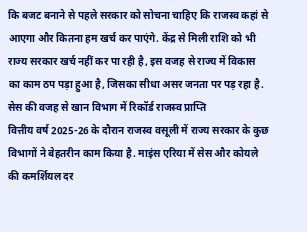कि बजट बनाने से पहले सरकार को सोचना चाहिए कि राजस्व कहां से आएगा और कितना हम खर्च कर पाएंगे. केंद्र से मिली राशि को भी राज्य सरकार खर्च नहीं कर पा रही है, इस वजह से राज्य में विकास का काम ठप पड़ा हुआ है, जिसका सीधा असर जनता पर पड़ रहा है.
सेस की वजह से खान विभाग में रिकॉर्ड राजस्व प्राप्ति
वित्तीय वर्ष 2025-26 के दौरान राजस्व वसूली में राज्य सरकार के कुछ विभागों ने बेहतरीन काम किया है. माइंस एरिया में सेस और कोयले की कमर्शियल दर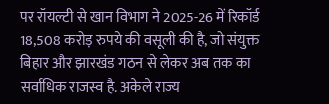पर रॉयल्टी से खान विभाग ने 2025-26 में रिकॉर्ड 18,508 करोड़ रुपये की वसूली की है, जो संयुक्त बिहार और झारखंड गठन से लेकर अब तक का सर्वाधिक राजस्व है. अकेले राज्य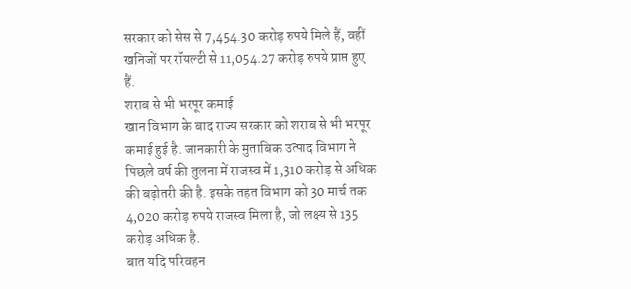सरकार को सेस से 7,454.30 करोड़ रुपये मिले हैं, वहीं खनिजों पर रॉयल्टी से 11,054.27 करोड़ रुपये प्राप्त हुए हैं.
शराब से भी भरपूर कमाई
खान विभाग के बाद राज्य सरकार को शराब से भी भरपूर कमाई हुई है. जानकारी के मुताबिक उत्पाद विभाग ने पिछले वर्ष की तुलना में राजस्व में 1,310 करोड़ से अधिक की बढ़ोतरी की है. इसके तहत विभाग को 30 मार्च तक 4,020 करोड़ रुपये राजस्व मिला है, जो लक्ष्य से 135 करोड़ अधिक है.
बात यदि परिवहन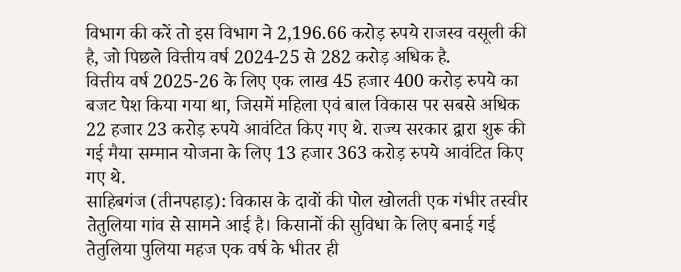विभाग की करें तो इस विभाग ने 2,196.66 करोड़ रुपये राजस्व वसूली की है, जो पिछले वित्तीय वर्ष 2024-25 से 282 करोड़ अधिक है.
वित्तीय वर्ष 2025-26 के लिए एक लाख 45 हजार 400 करोड़ रुपये का बजट पेश किया गया था, जिसमें महिला एवं बाल विकास पर सबसे अधिक 22 हजार 23 करोड़ रुपये आवंटित किए गए थे. राज्य सरकार द्वारा शुरू की गई मैया सम्मान योजना के लिए 13 हजार 363 करोड़ रुपये आवंटित किए गए थे.
साहिबगंज (तीनपहाड़): विकास के दावों की पोल खोलती एक गंभीर तस्वीर तेतुलिया गांव से सामने आई है। किसानों की सुविधा के लिए बनाई गई तेतुलिया पुलिया महज एक वर्ष के भीतर ही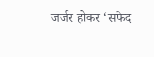जर्जर होकर ‘सफेद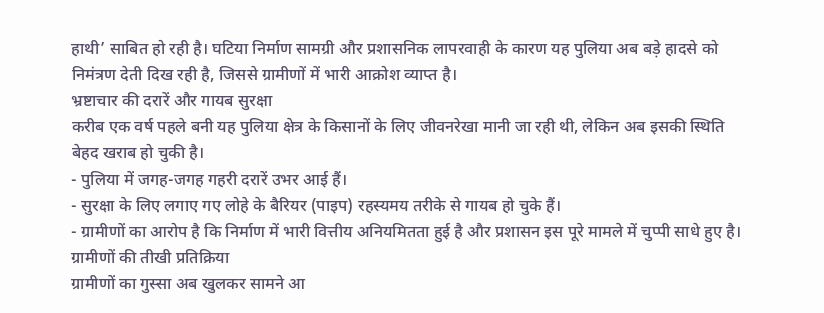हाथी’ साबित हो रही है। घटिया निर्माण सामग्री और प्रशासनिक लापरवाही के कारण यह पुलिया अब बड़े हादसे को निमंत्रण देती दिख रही है, जिससे ग्रामीणों में भारी आक्रोश व्याप्त है।
भ्रष्टाचार की दरारें और गायब सुरक्षा
करीब एक वर्ष पहले बनी यह पुलिया क्षेत्र के किसानों के लिए जीवनरेखा मानी जा रही थी, लेकिन अब इसकी स्थिति बेहद खराब हो चुकी है।
- पुलिया में जगह-जगह गहरी दरारें उभर आई हैं।
- सुरक्षा के लिए लगाए गए लोहे के बैरियर (पाइप) रहस्यमय तरीके से गायब हो चुके हैं।
- ग्रामीणों का आरोप है कि निर्माण में भारी वित्तीय अनियमितता हुई है और प्रशासन इस पूरे मामले में चुप्पी साधे हुए है।
ग्रामीणों की तीखी प्रतिक्रिया
ग्रामीणों का गुस्सा अब खुलकर सामने आ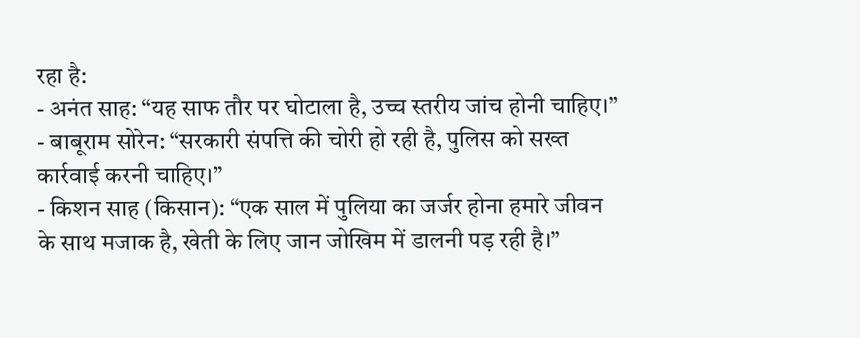रहा है:
- अनंत साह: “यह साफ तौर पर घोटाला है, उच्च स्तरीय जांच होनी चाहिए।”
- बाबूराम सोरेन: “सरकारी संपत्ति की चोरी हो रही है, पुलिस को सख्त कार्रवाई करनी चाहिए।”
- किशन साह (किसान): “एक साल में पुलिया का जर्जर होना हमारे जीवन के साथ मजाक है, खेती के लिए जान जोखिम में डालनी पड़ रही है।”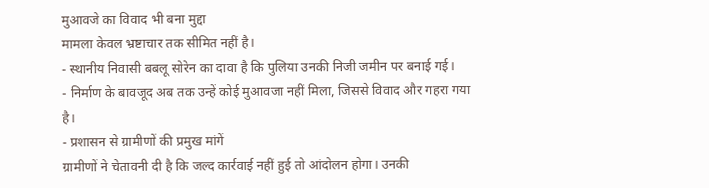मुआवजे का विवाद भी बना मुद्दा
मामला केवल भ्रष्टाचार तक सीमित नहीं है।
- स्थानीय निवासी बबलू सोरेन का दावा है कि पुलिया उनकी निजी जमीन पर बनाई गई।
- निर्माण के बावजूद अब तक उन्हें कोई मुआवजा नहीं मिला, जिससे विवाद और गहरा गया है।
- प्रशासन से ग्रामीणों की प्रमुख मांगें
ग्रामीणों ने चेतावनी दी है कि जल्द कार्रवाई नहीं हुई तो आंदोलन होगा। उनकी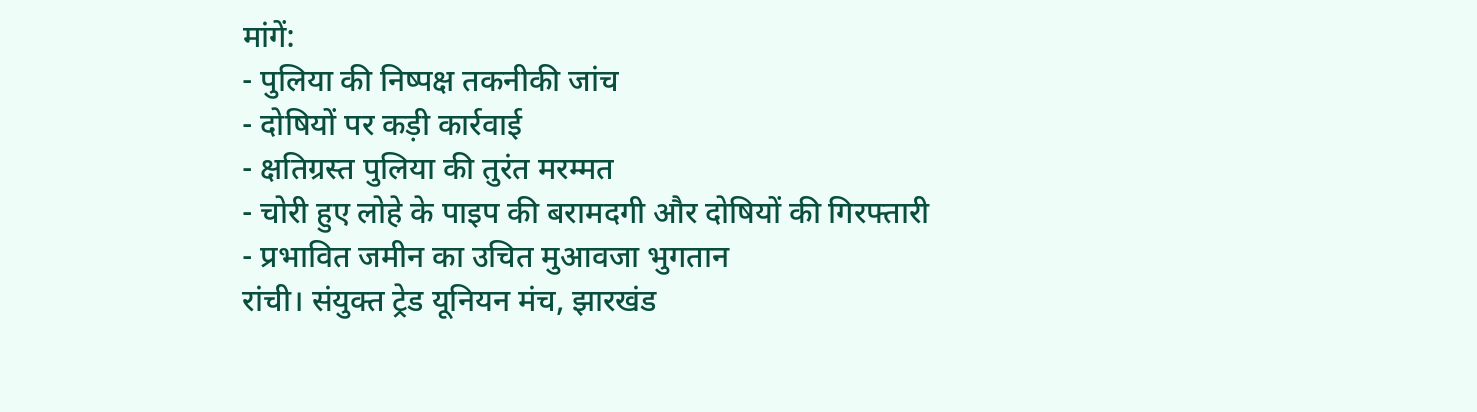मांगें:
- पुलिया की निष्पक्ष तकनीकी जांच
- दोषियों पर कड़ी कार्रवाई
- क्षतिग्रस्त पुलिया की तुरंत मरम्मत
- चोरी हुए लोहे के पाइप की बरामदगी और दोषियों की गिरफ्तारी
- प्रभावित जमीन का उचित मुआवजा भुगतान
रांची। संयुक्त ट्रेड यूनियन मंच, झारखंड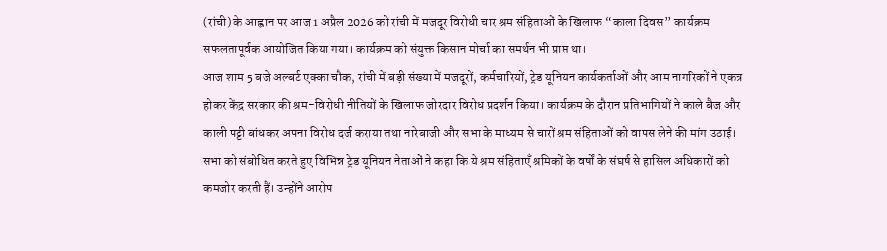(रांची) के आह्वान पर आज 1 अप्रैल 2026 को रांची में मजदूर विरोधी चार श्रम संहिताओं के खिलाफ “काला दिवस” कार्यक्रम सफलतापूर्वक आयोजित किया गया। कार्यक्रम को संयुक्त किसान मोर्चा का समर्थन भी प्राप्त था।
आज शाम 5 बजे अल्बर्ट एक्का चौक, रांची में बड़ी संख्या में मजदूरों, कर्मचारियों, ट्रेड यूनियन कार्यकर्ताओं और आम नागरिकों ने एकत्र होकर केंद्र सरकार की श्रम-विरोधी नीतियों के खिलाफ जोरदार विरोध प्रदर्शन किया। कार्यक्रम के दौरान प्रतिभागियों ने काले बैज और काली पट्टी बांधकर अपना विरोध दर्ज कराया तथा नारेबाजी और सभा के माध्यम से चारों श्रम संहिताओं को वापस लेने की मांग उठाई।
सभा को संबोधित करते हुए विभिन्न ट्रेड यूनियन नेताओं ने कहा कि ये श्रम संहिताएँ श्रमिकों के वर्षों के संघर्ष से हासिल अधिकारों को कमजोर करती हैं। उन्होंने आरोप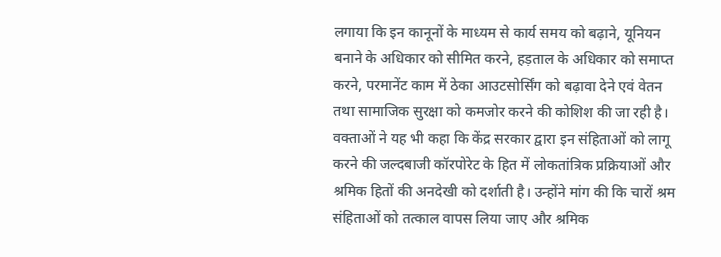लगाया कि इन कानूनों के माध्यम से कार्य समय को बढ़ाने, यूनियन बनाने के अधिकार को सीमित करने, हड़ताल के अधिकार को समाप्त करने, परमानेंट काम में ठेका आउटसोर्सिंग को बढ़ावा देने एवं वेतन तथा सामाजिक सुरक्षा को कमजोर करने की कोशिश की जा रही है।
वक्ताओं ने यह भी कहा कि केंद्र सरकार द्वारा इन संहिताओं को लागू करने की जल्दबाजी कॉरपोरेट के हित में लोकतांत्रिक प्रक्रियाओं और श्रमिक हितों की अनदेखी को दर्शाती है। उन्होंने मांग की कि चारों श्रम संहिताओं को तत्काल वापस लिया जाए और श्रमिक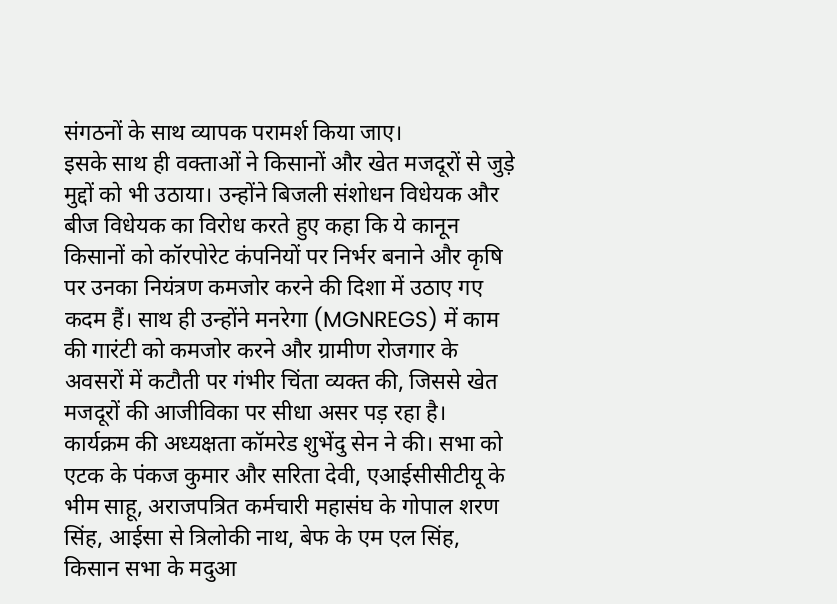संगठनों के साथ व्यापक परामर्श किया जाए।
इसके साथ ही वक्ताओं ने किसानों और खेत मजदूरों से जुड़े मुद्दों को भी उठाया। उन्होंने बिजली संशोधन विधेयक और बीज विधेयक का विरोध करते हुए कहा कि ये कानून किसानों को कॉरपोरेट कंपनियों पर निर्भर बनाने और कृषि पर उनका नियंत्रण कमजोर करने की दिशा में उठाए गए कदम हैं। साथ ही उन्होंने मनरेगा (MGNREGS) में काम की गारंटी को कमजोर करने और ग्रामीण रोजगार के अवसरों में कटौती पर गंभीर चिंता व्यक्त की, जिससे खेत मजदूरों की आजीविका पर सीधा असर पड़ रहा है।
कार्यक्रम की अध्यक्षता कॉमरेड शुभेंदु सेन ने की। सभा को एटक के पंकज कुमार और सरिता देवी, एआईसीसीटीयू के भीम साहू, अराजपत्रित कर्मचारी महासंघ के गोपाल शरण सिंह, आईसा से त्रिलोकी नाथ, बेफ के एम एल सिंह, किसान सभा के मदुआ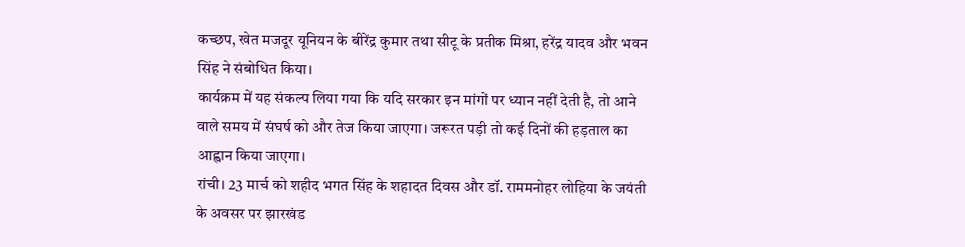कच्छप, खेत मजदूर यूनियन के बीरेंद्र कुमार तथा सीटू के प्रतीक मिश्रा, हरेंद्र यादव और भवन सिंह ने संबोधित किया।
कार्यक्रम में यह संकल्प लिया गया कि यदि सरकार इन मांगों पर ध्यान नहीं देती है, तो आने वाले समय में संघर्ष को और तेज किया जाएगा। जरूरत पड़ी तो कई दिनों की हड़ताल का आह्वान किया जाएगा।
रांची। 23 मार्च को शहीद भगत सिंह के शहादत दिवस और डॉ. राममनोहर लोहिया के जयंती के अवसर पर झारखंड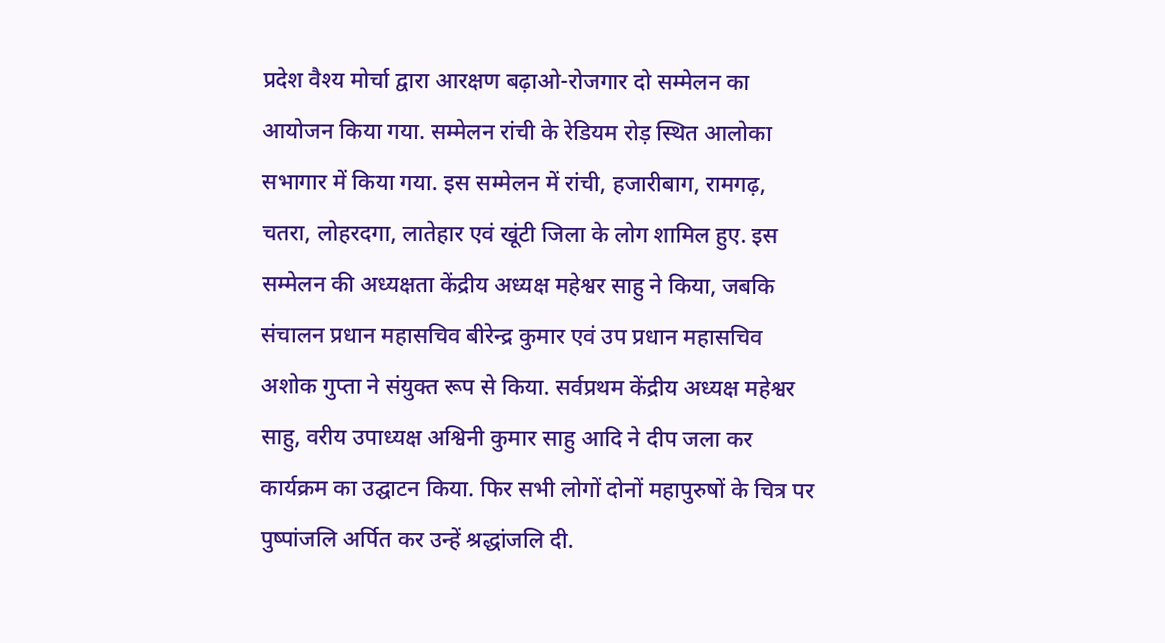प्रदेश वैश्य मोर्चा द्वारा आरक्षण बढ़ाओ-रोजगार दो सम्मेलन का आयोजन किया गया. सम्मेलन रांची के रेडियम रोड़ स्थित आलोका सभागार में किया गया. इस सम्मेलन में रांची, हजारीबाग, रामगढ़, चतरा, लोहरदगा, लातेहार एवं खूंटी जिला के लोग शामिल हुए. इस सम्मेलन की अध्यक्षता केंद्रीय अध्यक्ष महेश्वर साहु ने किया, जबकि संचालन प्रधान महासचिव बीरेन्द्र कुमार एवं उप प्रधान महासचिव अशोक गुप्ता ने संयुक्त रूप से किया. सर्वप्रथम केंद्रीय अध्यक्ष महेश्वर साहु, वरीय उपाध्यक्ष अश्विनी कुमार साहु आदि ने दीप जला कर कार्यक्रम का उद्घाटन किया. फिर सभी लोगों दोनों महापुरुषों के चित्र पर पुष्पांजलि अर्पित कर उन्हें श्रद्धांजलि दी.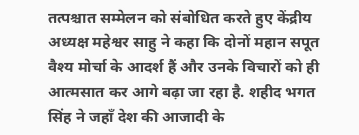तत्पश्चात सम्मेलन को संबोधित करते हुए केंद्रीय अध्यक्ष महेश्वर साहु ने कहा कि दोनों महान सपूत वैश्य मोर्चा के आदर्श हैं और उनके विचारों को ही आत्मसात कर आगे बढ़ा जा रहा है. शहीद भगत सिंह ने जहाँ देश की आजादी के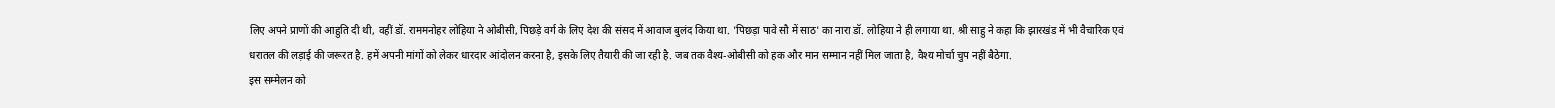लिए अपने प्राणों की आहुति दी थी, वहीं डॉ. राममनोहर लोहिया ने ओबीसी, पिछड़े वर्ग के लिए देश की संसद में आवाज बुलंद किया था. 'पिछड़ा पावे सौ में साठ' का नारा डॉ. लोहिया ने ही लगाया था. श्री साहु ने कहा कि झारखंड में भी वैचारिक एवं धरातल की लड़ाई की जरूरत है. हमें अपनी मांगों को लेकर धारदार आंदोलन करना है, इसके लिए तैयारी की जा रही है. जब तक वैश्य-ओबीसी को हक और मान सम्मान नहीं मिल जाता है, वैश्य मोर्चा चुप नहीं बैठेगा.
इस सम्मेलन को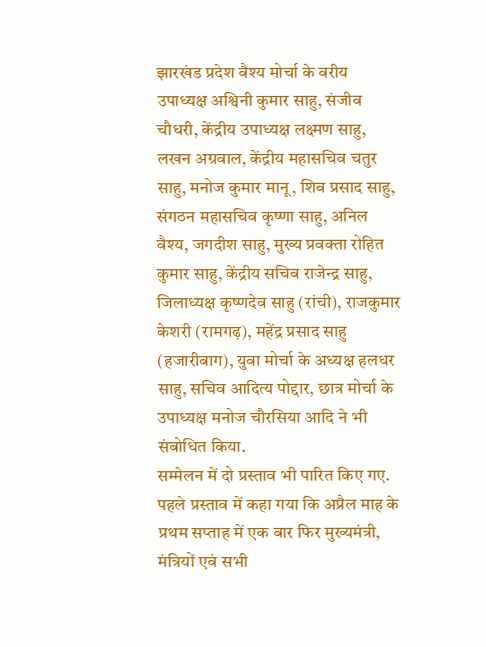झारखंड प्रदेश वैश्य मोर्चा के वरीय उपाध्यक्ष अश्विनी कुमार साहु, संजीव चौधरी, केंद्रीय उपाध्यक्ष लक्ष्मण साहु, लखन अग्रवाल, केंद्रीय महासचिव चतुर साहु, मनोज कुमार मानू, शिव प्रसाद साहु, संगठन महासचिव कृष्णा साहु, अनिल वैश्य, जगदीश साहु, मुख्य प्रवक्ता रोहित कुमार साहु, केंद्रीय सचिव राजेन्द्र साहु, जिलाध्यक्ष कृष्णदेव साहु (रांची), राजकुमार केशरी (रामगढ़), महेंद्र प्रसाद साहु (हजारीबाग), युवा मोर्चा के अध्यक्ष हलधर साहु, सचिव आदित्य पोद्दार, छात्र मोर्चा के उपाध्यक्ष मनोज चौरसिया आदि ने भी संबोधित किया.
सम्मेलन में दो प्रस्ताव भी पारित किए गए. पहले प्रस्ताव में कहा गया कि अप्रैल माह के प्रथम सप्ताह में एक बार फिर मुख्यमंत्री, मंत्रियों एवं सभी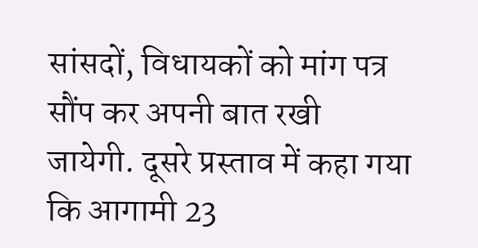सांसदों, विधायकों को मांग पत्र सौंप कर अपनी बात रखी जायेगी. दूसरे प्रस्ताव में कहा गया कि आगामी 23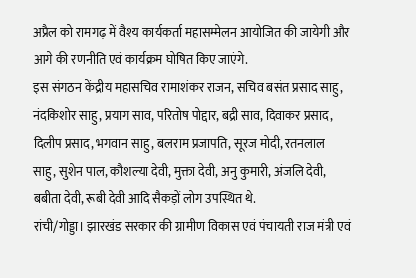अप्रैल को रामगढ़ में वैश्य कार्यकर्ता महासम्मेलन आयोजित की जायेगी और आगे की रणनीति एवं कार्यक्रम घोषित किए जाएंगे.
इस संगठन केंद्रीय महासचिव रामाशंकर राजन, सचिव बसंत प्रसाद साहु, नंदकिशोर साहु, प्रयाग साव, परितोष पोद्दार, बद्री साव, दिवाकर प्रसाद, दिलीप प्रसाद, भगवान साहु, बलराम प्रजापति, सूरज मोदी, रतनलाल साहु, सुशेन पाल, कौशल्या देवी, मुक्ता देवी, अनु कुमारी, अंजलि देवी, बबीता देवी, रूबी देवी आदि सैकड़ों लोग उपस्थित थे.
रांची/गोड्डा। झारखंड सरकार की ग्रामीण विकास एवं पंचायती राज मंत्री एवं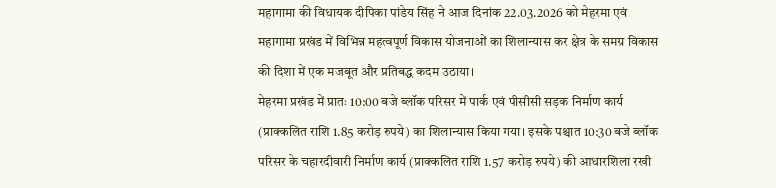महागामा की विधायक दीपिका पांडेय सिंह ने आज दिनांक 22.03.2026 को मेहरमा एवं महागामा प्रखंड में विभिन्न महत्वपूर्ण विकास योजनाओं का शिलान्यास कर क्षेत्र के समग्र विकास की दिशा में एक मजबूत और प्रतिबद्ध कदम उठाया।
मेहरमा प्रखंड में प्रातः 10:00 बजे ब्लॉक परिसर में पार्क एवं पीसीसी सड़क निर्माण कार्य (प्राक्कलित राशि 1.85 करोड़ रुपये) का शिलान्यास किया गया। इसके पश्चात 10:30 बजे ब्लॉक परिसर के चहारदीवारी निर्माण कार्य (प्राक्कलित राशि 1.57 करोड़ रुपये) की आधारशिला रखी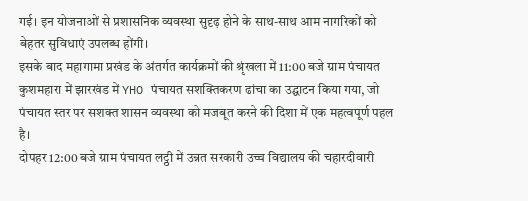गई। इन योजनाओं से प्रशासनिक व्यवस्था सुदृढ़ होने के साथ-साथ आम नागरिकों को बेहतर सुविधाएं उपलब्ध होंगी।
इसके बाद महागामा प्रखंड के अंतर्गत कार्यक्रमों की श्रृंखला में 11:00 बजे ग्राम पंचायत कुशमहारा में झारखंड में YHO पंचायत सशक्तिकरण ढांचा का उद्घाटन किया गया, जो पंचायत स्तर पर सशक्त शासन व्यवस्था को मजबूत करने की दिशा में एक महत्वपूर्ण पहल है।
दोपहर 12:00 बजे ग्राम पंचायत लट्ठी में उन्नत सरकारी उच्च विद्यालय की चहारदीवारी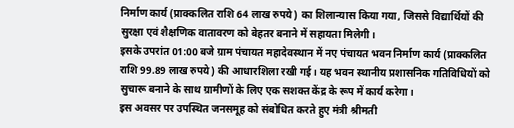निर्माण कार्य (प्राक्कलित राशि 64 लाख रुपये) का शिलान्यास किया गया, जिससे विद्यार्थियों की सुरक्षा एवं शैक्षणिक वातावरण को बेहतर बनाने में सहायता मिलेगी।
इसके उपरांत 01:00 बजे ग्राम पंचायत महादेवस्थान में नए पंचायत भवन निर्माण कार्य (प्राक्कलित राशि 99.89 लाख रुपये) की आधारशिला रखी गई। यह भवन स्थानीय प्रशासनिक गतिविधियों को सुचारू बनाने के साथ ग्रामीणों के लिए एक सशक्त केंद्र के रूप में कार्य करेगा।
इस अवसर पर उपस्थित जनसमूह को संबोधित करते हुए मंत्री श्रीमती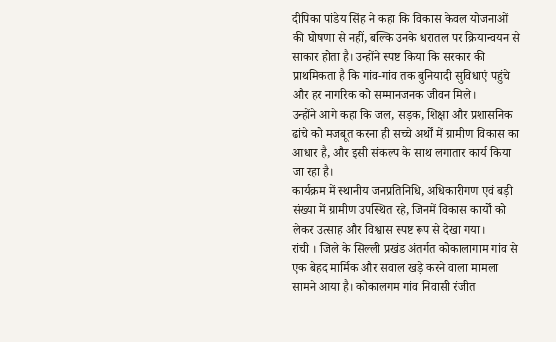दीपिका पांडेय सिंह ने कहा कि विकास केवल योजनाओं की घोषणा से नहीं, बल्कि उनके धरातल पर क्रियान्वयन से साकार होता है। उन्होंने स्पष्ट किया कि सरकार की प्राथमिकता है कि गांव-गांव तक बुनियादी सुविधाएं पहुंचे और हर नागरिक को सम्मानजनक जीवन मिले।
उन्होंने आगे कहा कि जल, सड़क, शिक्षा और प्रशासनिक ढांचे को मजबूत करना ही सच्चे अर्थों में ग्रामीण विकास का आधार है, और इसी संकल्प के साथ लगातार कार्य किया जा रहा है।
कार्यक्रम में स्थानीय जनप्रतिनिधि, अधिकारीगण एवं बड़ी संख्या में ग्रामीण उपस्थित रहे, जिनमें विकास कार्यों को लेकर उत्साह और विश्वास स्पष्ट रूप से देखा गया।
रांची । जिले के सिल्ली प्रखंड अंतर्गत कोकालागाम गांव से एक बेहद मार्मिक और सवाल खड़े करने वाला मामला सामने आया है। कोकालगम गांव निवासी रंजीत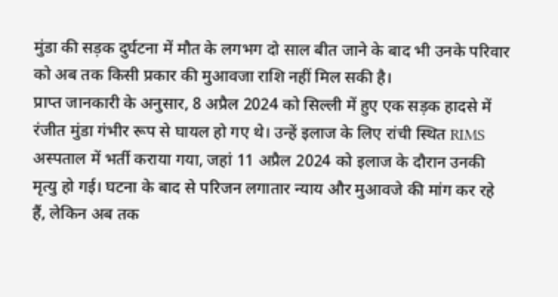मुंडा की सड़क दुर्घटना में मौत के लगभग दो साल बीत जाने के बाद भी उनके परिवार को अब तक किसी प्रकार की मुआवजा राशि नहीं मिल सकी है।
प्राप्त जानकारी के अनुसार, 8 अप्रैल 2024 को सिल्ली में हुए एक सड़क हादसे में रंजीत मुंडा गंभीर रूप से घायल हो गए थे। उन्हें इलाज के लिए रांची स्थित RIMS अस्पताल में भर्ती कराया गया, जहां 11 अप्रैल 2024 को इलाज के दौरान उनकी मृत्यु हो गई। घटना के बाद से परिजन लगातार न्याय और मुआवजे की मांग कर रहे हैं, लेकिन अब तक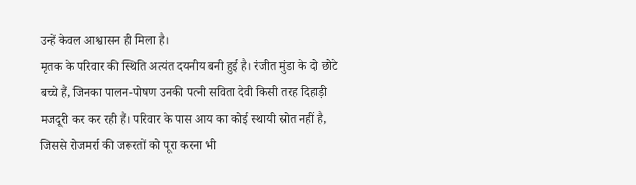उन्हें केवल आश्वासन ही मिला है।
मृतक के परिवार की स्थिति अत्यंत दयनीय बनी हुई है। रंजीत मुंडा के दो छोटे बच्चे हैं, जिनका पालन-पोषण उनकी पत्नी सविता देवी किसी तरह दिहाड़ी मजदूरी कर कर रही हैं। परिवार के पास आय का कोई स्थायी स्रोत नहीं है, जिससे रोजमर्रा की जरूरतों को पूरा करना भी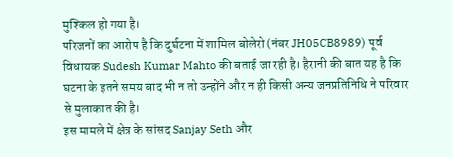मुश्किल हो गया है।
परिजनों का आरोप है कि दुर्घटना में शामिल बोलेरो (नंबर JH05CB8989) पूर्व विधायक Sudesh Kumar Mahto की बताई जा रही है। हैरानी की बात यह है कि घटना के इतने समय बाद भी न तो उन्होंने और न ही किसी अन्य जनप्रतिनिधि ने परिवार से मुलाकात की है।
इस मामले में क्षेत्र के सांसद Sanjay Seth और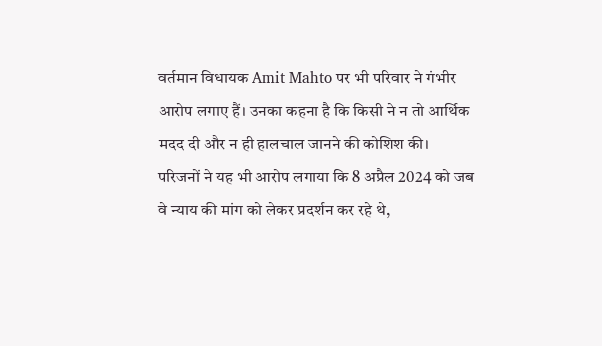वर्तमान विधायक Amit Mahto पर भी परिवार ने गंभीर आरोप लगाए हैं। उनका कहना है कि किसी ने न तो आर्थिक मदद दी और न ही हालचाल जानने की कोशिश की।
परिजनों ने यह भी आरोप लगाया कि 8 अप्रैल 2024 को जब वे न्याय की मांग को लेकर प्रदर्शन कर रहे थे,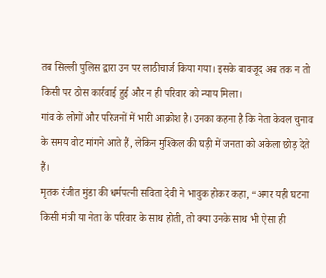तब सिल्ली पुलिस द्वारा उन पर लाठीचार्ज किया गया। इसके बावजूद अब तक न तो किसी पर ठोस कार्रवाई हुई और न ही परिवार को न्याय मिला।
गांव के लोगों और परिजनों में भारी आक्रोश है। उनका कहना है कि नेता केवल चुनाव के समय वोट मांगने आते हैं, लेकिन मुश्किल की घड़ी में जनता को अकेला छोड़ देते हैं।
मृतक रंजीत मुंडा की धर्मपत्नी सविता देवी ने भावुक होकर कहा, “अगर यही घटना किसी मंत्री या नेता के परिवार के साथ होती, तो क्या उनके साथ भी ऐसा ही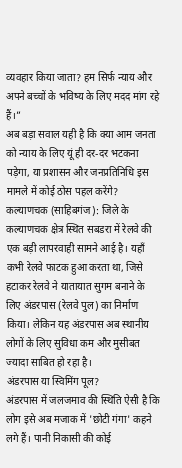व्यवहार किया जाता? हम सिर्फ न्याय और अपने बच्चों के भविष्य के लिए मदद मांग रहे हैं।”
अब बड़ा सवाल यही है कि क्या आम जनता को न्याय के लिए यूं ही दर-दर भटकना पड़ेगा, या प्रशासन और जनप्रतिनिधि इस मामले में कोई ठोस पहल करेंगे?
कल्याणचक (साहिबगंज): जिले के कल्याणचक क्षेत्र स्थित सबडरा में रेलवे की एक बड़ी लापरवाही सामने आई है। यहाँ कभी रेलवे फाटक हुआ करता था, जिसे हटाकर रेलवे ने यातायात सुगम बनाने के लिए अंडरपास (रेलवे पुल) का निर्माण किया। लेकिन यह अंडरपास अब स्थानीय लोगों के लिए सुविधा कम और मुसीबत ज्यादा साबित हो रहा है।
अंडरपास या स्विमिंग पूल?
अंडरपास में जलजमाव की स्थिति ऐसी है कि लोग इसे अब मजाक में 'छोटी गंगा' कहने लगे हैं। पानी निकासी की कोई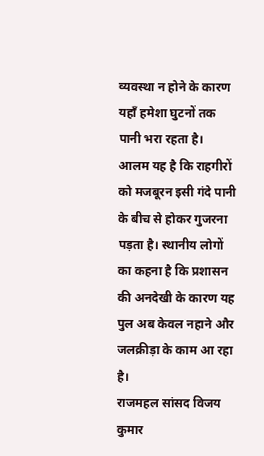व्यवस्था न होने के कारण यहाँ हमेशा घुटनों तक पानी भरा रहता है। आलम यह है कि राहगीरों को मजबूरन इसी गंदे पानी के बीच से होकर गुजरना पड़ता है। स्थानीय लोगों का कहना है कि प्रशासन की अनदेखी के कारण यह पुल अब केवल नहाने और जलक्रीड़ा के काम आ रहा है।
राजमहल सांसद विजय कुमार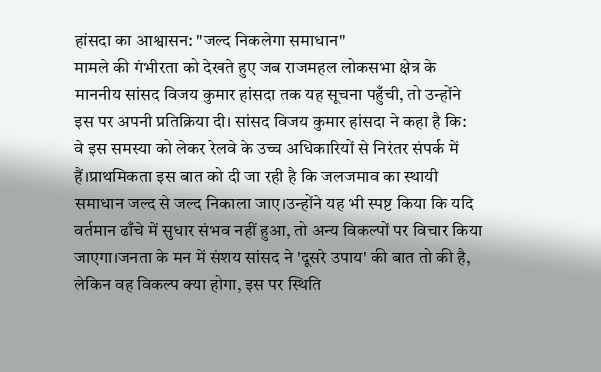हांसदा का आश्वासन: "जल्द निकलेगा समाधान"
मामले की गंभीरता को देखते हुए जब राजमहल लोकसभा क्षेत्र के माननीय सांसद विजय कुमार हांसदा तक यह सूचना पहुँची, तो उन्होंने इस पर अपनी प्रतिक्रिया दी। सांसद विजय कुमार हांसदा ने कहा है कि:
वे इस समस्या को लेकर रेलवे के उच्च अधिकारियों से निरंतर संपर्क में हैं।प्राथमिकता इस बात को दी जा रही है कि जलजमाव का स्थायी समाधान जल्द से जल्द निकाला जाए।उन्होंने यह भी स्पष्ट किया कि यदि वर्तमान ढाँचे में सुधार संभव नहीं हुआ, तो अन्य विकल्पों पर विचार किया जाएगा।जनता के मन में संशय सांसद ने 'दूसरे उपाय' की बात तो की है, लेकिन वह विकल्प क्या होगा, इस पर स्थिति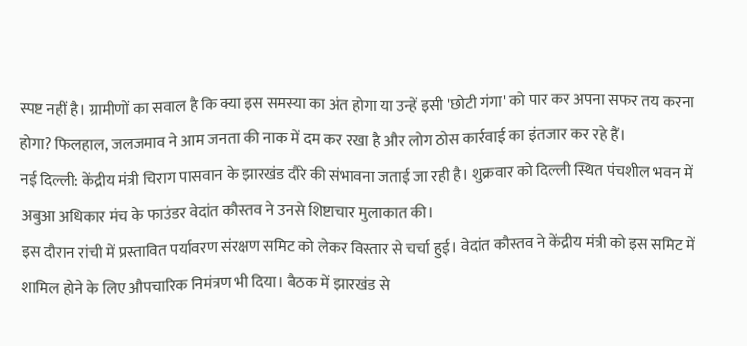स्पष्ट नहीं है। ग्रामीणों का सवाल है कि क्या इस समस्या का अंत होगा या उन्हें इसी 'छोटी गंगा' को पार कर अपना सफर तय करना होगा? फिलहाल, जलजमाव ने आम जनता की नाक में दम कर रखा है और लोग ठोस कार्रवाई का इंतजार कर रहे हैं।
नई दिल्ली: केंद्रीय मंत्री चिराग पासवान के झारखंड दौरे की संभावना जताई जा रही है। शुक्रवार को दिल्ली स्थित पंचशील भवन में अबुआ अधिकार मंच के फाउंडर वेदांत कौस्तव ने उनसे शिष्टाचार मुलाकात की।
इस दौरान रांची में प्रस्तावित पर्यावरण संरक्षण समिट को लेकर विस्तार से चर्चा हुई। वेदांत कौस्तव ने केंद्रीय मंत्री को इस समिट में शामिल होने के लिए औपचारिक निमंत्रण भी दिया। बैठक में झारखंड से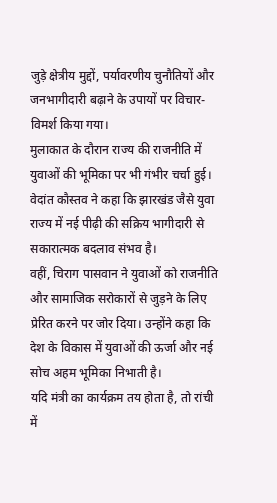जुड़े क्षेत्रीय मुद्दों, पर्यावरणीय चुनौतियों और जनभागीदारी बढ़ाने के उपायों पर विचार-विमर्श किया गया।
मुलाकात के दौरान राज्य की राजनीति में युवाओं की भूमिका पर भी गंभीर चर्चा हुई। वेदांत कौस्तव ने कहा कि झारखंड जैसे युवा राज्य में नई पीढ़ी की सक्रिय भागीदारी से सकारात्मक बदलाव संभव है।
वहीं, चिराग पासवान ने युवाओं को राजनीति और सामाजिक सरोकारों से जुड़ने के लिए प्रेरित करने पर जोर दिया। उन्होंने कहा कि देश के विकास में युवाओं की ऊर्जा और नई सोच अहम भूमिका निभाती है।
यदि मंत्री का कार्यक्रम तय होता है, तो रांची में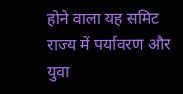होने वाला यह समिट राज्य में पर्यावरण और युवा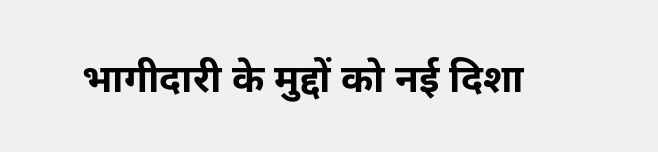भागीदारी के मुद्दों को नई दिशा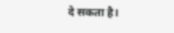दे सकता है।